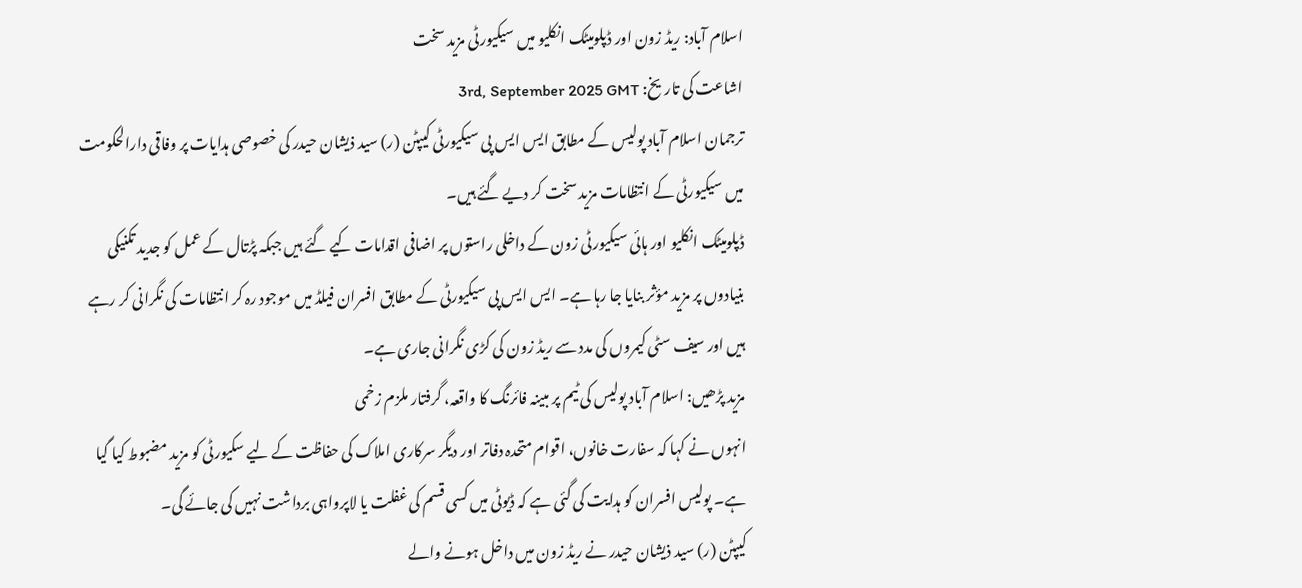اسلام آباد: ریڈ زون اور ڈپلومیٹک انکلیو میں سیکیورٹی مزید سخت
اشاعت کی تاریخ: 3rd, September 2025 GMT
ترجمان اسلام آباد پولیس کے مطابق ایس ایس پی سیکیورٹی کیپٹن (ر) سید ذیشان حیدر کی خصوصی ہدایات پر وفاقی دارالحکومت میں سیکیورٹی کے انتظامات مزید سخت کر دیے گئے ہیں۔
ڈپلومیٹک انکلیو اور ہائی سیکیورٹی زون کے داخلی راستوں پر اضافی اقدامات کیے گئے ہیں جبکہ پڑتال کے عمل کو جدید تکنیکی بنیادوں پر مزید مؤثر بنایا جا رہا ہے۔ ایس ایس پی سیکیورٹی کے مطابق افسران فیلڈ میں موجود رہ کر انتظامات کی نگرانی کر رہے ہیں اور سیف سٹی کیمروں کی مدد سے ریڈ زون کی کڑی نگرانی جاری ہے۔
مزید پڑھیں: اسلام آباد پولیس کی ٹیم پر مبینہ فائرنگ کا واقعہ، گرفتار ملزم زخمی
انہوں نے کہا کہ سفارت خانوں، اقوام متحدہ دفاتر اور دیگر سرکاری املاک کی حفاظت کے لیے سکیورٹی کو مزید مضبوط کیا گیا ہے۔ پولیس افسران کو ہدایت کی گئی ہے کہ ڈیوٹی میں کسی قسم کی غفلت یا لاپرواہی برداشت نہیں کی جائے گی۔
کیپٹن (ر) سید ذیشان حیدر نے ریڈ زون میں داخل ہونے والے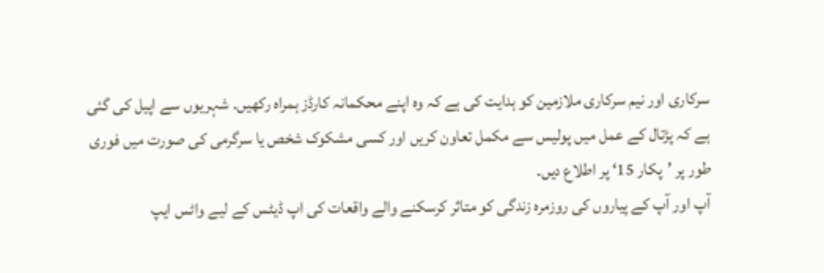سرکاری اور نیم سرکاری ملازمین کو ہدایت کی ہے کہ وہ اپنے محکمانہ کارڈز ہمراہ رکھیں۔ شہریوں سے اپیل کی گئی ہے کہ پڑتال کے عمل میں پولیس سے مکمل تعاون کریں اور کسی مشکوک شخص یا سرگرمی کی صورت میں فوری طور پر ’پکار 15‘ پر اطلاع دیں۔
آپ اور آپ کے پیاروں کی روزمرہ زندگی کو متاثر کرسکنے والے واقعات کی اپ ڈیٹس کے لیے واٹس ایپ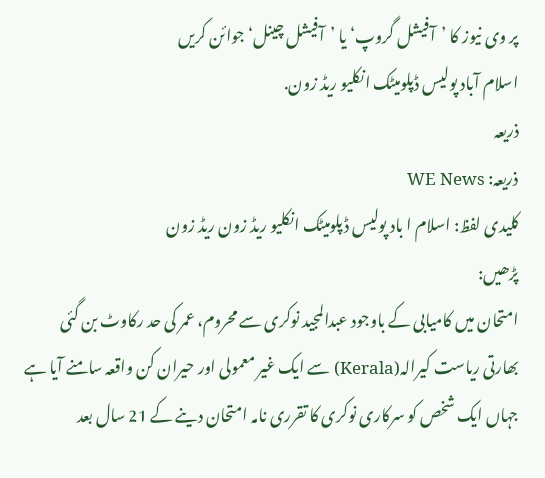پر وی نیوز کا ’آفیشل گروپ‘ یا ’آفیشل چینل‘ جوائن کریں
اسلام آباد پولیس ڈپلومیٹک انکلیو ریڈ زون.
ذریعہ
ذریعہ: WE News
کلیدی لفظ: اسلام ا باد پولیس ڈپلومیٹک انکلیو ریڈ زون ریڈ زون
پڑھیں:
امتحان میں کامیابی کے باوجود عبدالمجید نوکری سے محروم، عمر کی حد رکاوٹ بن گئی
بھارتی ریاست کیرالہ(Kerala) سے ایک غیر معمولی اور حیران کن واقعہ سامنے آیا ہے جہاں ایک شخص کو سرکاری نوکری کا تقرری نامہ امتحان دینے کے 21 سال بعد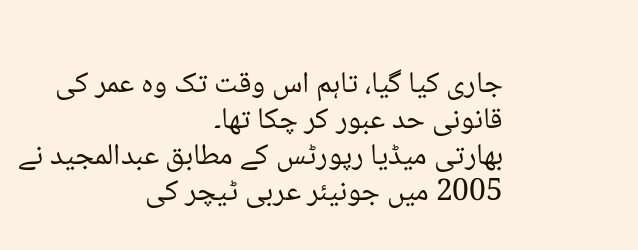جاری کیا گیا، تاہم اس وقت تک وہ عمر کی قانونی حد عبور کر چکا تھا۔
بھارتی میڈیا رپورٹس کے مطابق عبدالمجید نے 2005 میں جونیئر عربی ٹیچر کی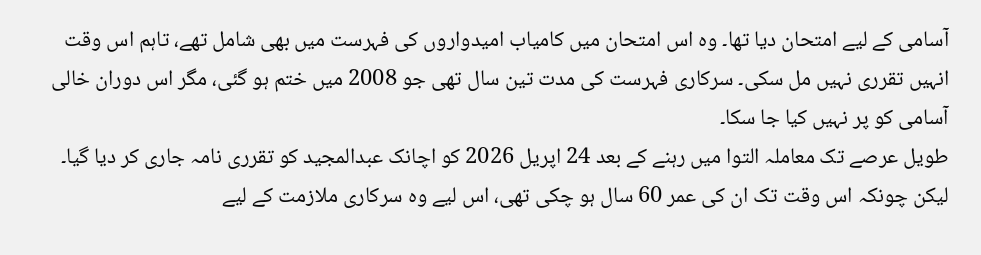آسامی کے لیے امتحان دیا تھا۔ وہ اس امتحان میں کامیاب امیدواروں کی فہرست میں بھی شامل تھے، تاہم اس وقت انہیں تقرری نہیں مل سکی۔ سرکاری فہرست کی مدت تین سال تھی جو 2008 میں ختم ہو گئی، مگر اس دوران خالی آسامی کو پر نہیں کیا جا سکا۔
طویل عرصے تک معاملہ التوا میں رہنے کے بعد 24 اپریل 2026 کو اچانک عبدالمجید کو تقرری نامہ جاری کر دیا گیا۔ لیکن چونکہ اس وقت تک ان کی عمر 60 سال ہو چکی تھی، اس لیے وہ سرکاری ملازمت کے لیے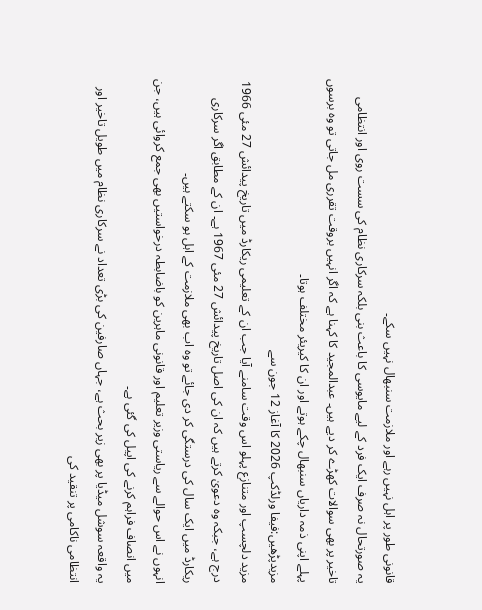قانونی طور پر اہل نہیں رہے اور ملازمت سنبھال نہیں سکے۔
یہ صورتحال نہ صرف ایک فرد کے لیے مایوسی کا باعث بنی بلکہ سرکاری نظام کی سست روی اور انتظامی تاخیر پر بھی سوالات کھڑے کر دیے ہیں۔ عبدالمجید کا کہنا ہے کہ اگر انہیں بروقت تقرری مل جاتی تو وہ برسوں پہلے اپنی ذمہ داریاں سنبھال چکے ہوتے اور ان کا کیریئر مختلف ہوتا۔
مزیدپڑھیں:فیفا ورلڈکپ 2026 کا آغاز 12 جون سے
مزید دلچسپ اور متنازع پہلو اس وقت سامنے آیا جب ان کے تعلیمی ریکارڈ میں تاریخ پیدائش 27 مئی 1966 درج ہے، جبکہ وہ دعویٰ کرتے ہیں کہ ان کی اصل تاریخ پیدائش 27 مئی 1967 ہے۔ ان کے مطابق اگر سرکاری ریکارڈ میں ایک سال کی درستگی کر دی جائے تو وہ اب بھی ملازمت کے اہل ہو سکتے ہیں۔
انہوں نے اس حوالے سے ریاستی وزیر تعلیم اور قانونی ماہرین کو باضابطہ درخواستیں بھی جمع کروائی ہیں، جن میں انصاف فراہم کرنے کی اپیل کی گئی ہے۔
یہ واقعہ سوشل میڈیا پر بھی زیر بحث ہے، جہاں صارفین کی بڑی تعداد نے سرکاری نظام میں طویل تاخیر اور انتظامی ناکامی پر تنقید کی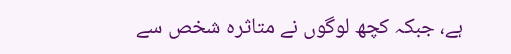ہے، جبکہ کچھ لوگوں نے متاثرہ شخص سے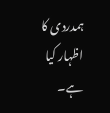ہمدردی کا اظہار کیا ہے۔